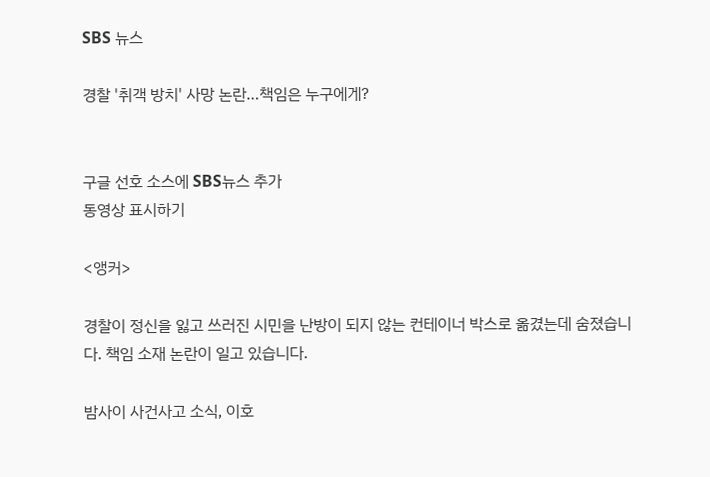SBS 뉴스

경찰 '취객 방치' 사망 논란…책임은 누구에게?


구글 선호 소스에 SBS뉴스 추가
동영상 표시하기

<앵커>

경찰이 정신을 잃고 쓰러진 시민을 난방이 되지 않는 컨테이너 박스로 옮겼는데 숨졌습니다. 책임 소재 논란이 일고 있습니다.

밤사이 사건사고 소식, 이호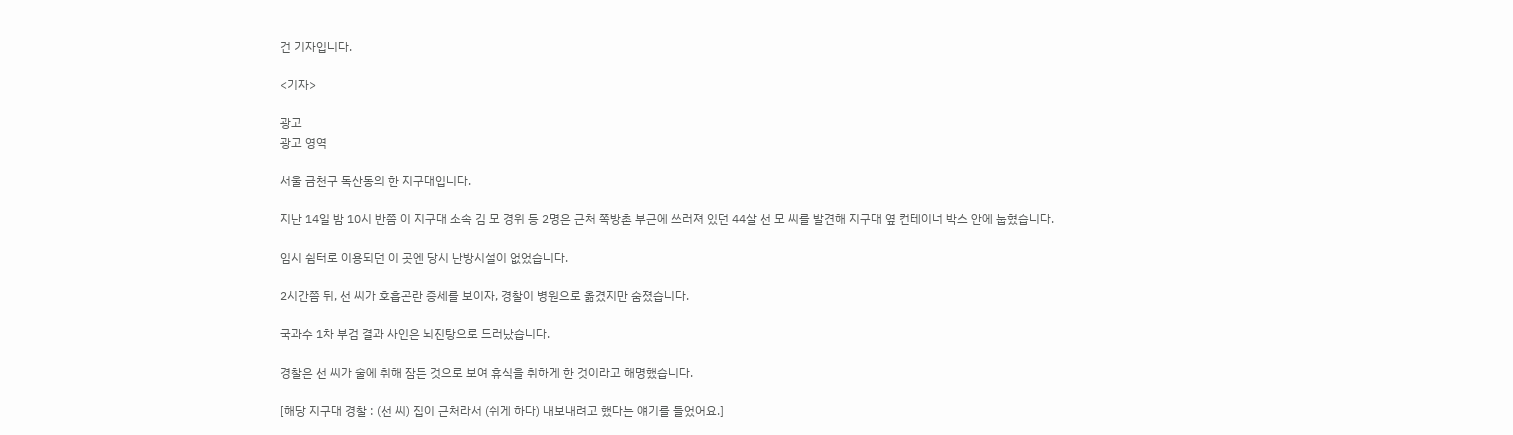건 기자입니다.

<기자>

광고
광고 영역

서울 금천구 독산동의 한 지구대입니다.

지난 14일 밤 10시 반쯤 이 지구대 소속 김 모 경위 등 2명은 근처 쪽방촌 부근에 쓰러져 있던 44살 선 모 씨를 발견해 지구대 옆 컨테이너 박스 안에 눕혔습니다.

임시 쉼터로 이용되던 이 곳엔 당시 난방시설이 없었습니다.

2시간쯤 뒤, 선 씨가 호흡곤란 증세를 보이자, 경찰이 병원으로 옮겼지만 숨졌습니다.

국과수 1차 부검 결과 사인은 뇌진탕으로 드러났습니다.

경찰은 선 씨가 술에 취해 잠든 것으로 보여 휴식을 취하게 한 것이라고 해명했습니다.

[해당 지구대 경찰 : (선 씨) 집이 근처라서 (쉬게 하다) 내보내려고 했다는 얘기를 들었어요.]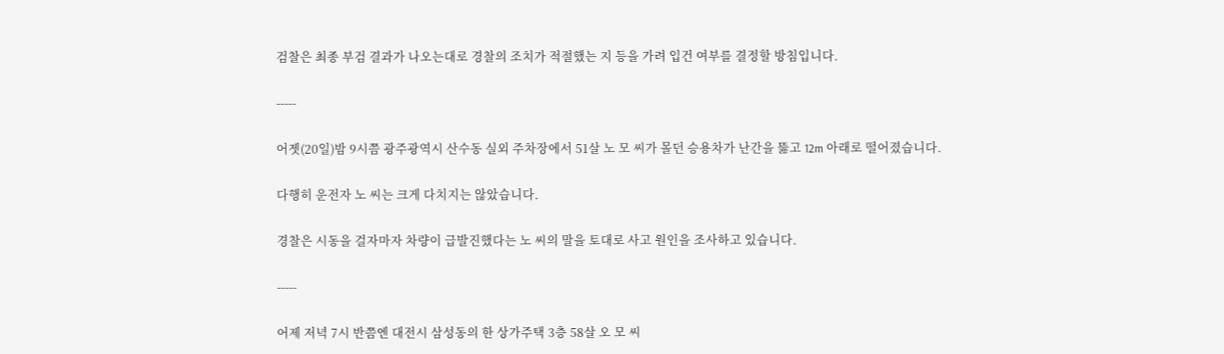검찰은 최종 부검 결과가 나오는대로 경찰의 조치가 적절했는 지 등을 가려 입건 여부를 결정할 방침입니다.

-----

어젯(20일)밤 9시쯤 광주광역시 산수동 실외 주차장에서 51살 노 모 씨가 몰던 승용차가 난간을 뚫고 12m 아래로 떨어졌습니다.

다행히 운전자 노 씨는 크게 다치지는 않았습니다.

경찰은 시동을 걸자마자 차량이 급발진했다는 노 씨의 말을 토대로 사고 원인을 조사하고 있습니다.

-----

어제 저녁 7시 반쯤엔 대전시 삼성동의 한 상가주택 3층 58살 오 모 씨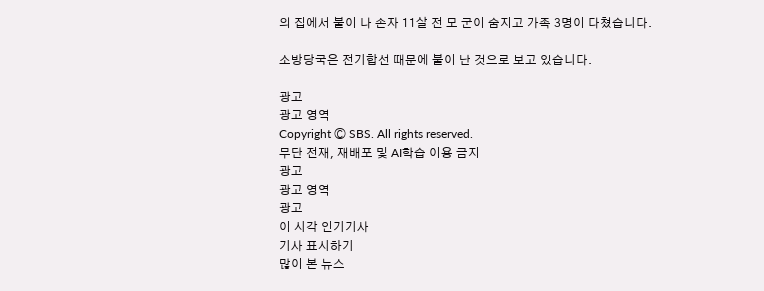의 집에서 불이 나 손자 11살 전 모 군이 숨지고 가족 3명이 다쳤습니다.

소방당국은 전기합선 때문에 불이 난 것으로 보고 있습니다.

광고
광고 영역
Copyright Ⓒ SBS. All rights reserved.
무단 전재, 재배포 및 AI학습 이용 금지
광고
광고 영역
광고
이 시각 인기기사
기사 표시하기
많이 본 뉴스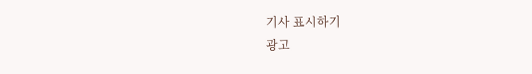기사 표시하기
광고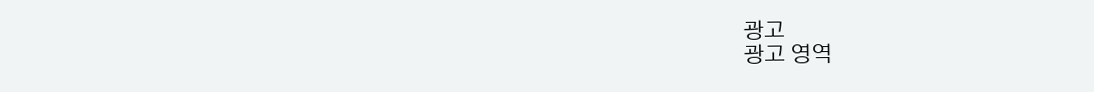광고
광고 영역